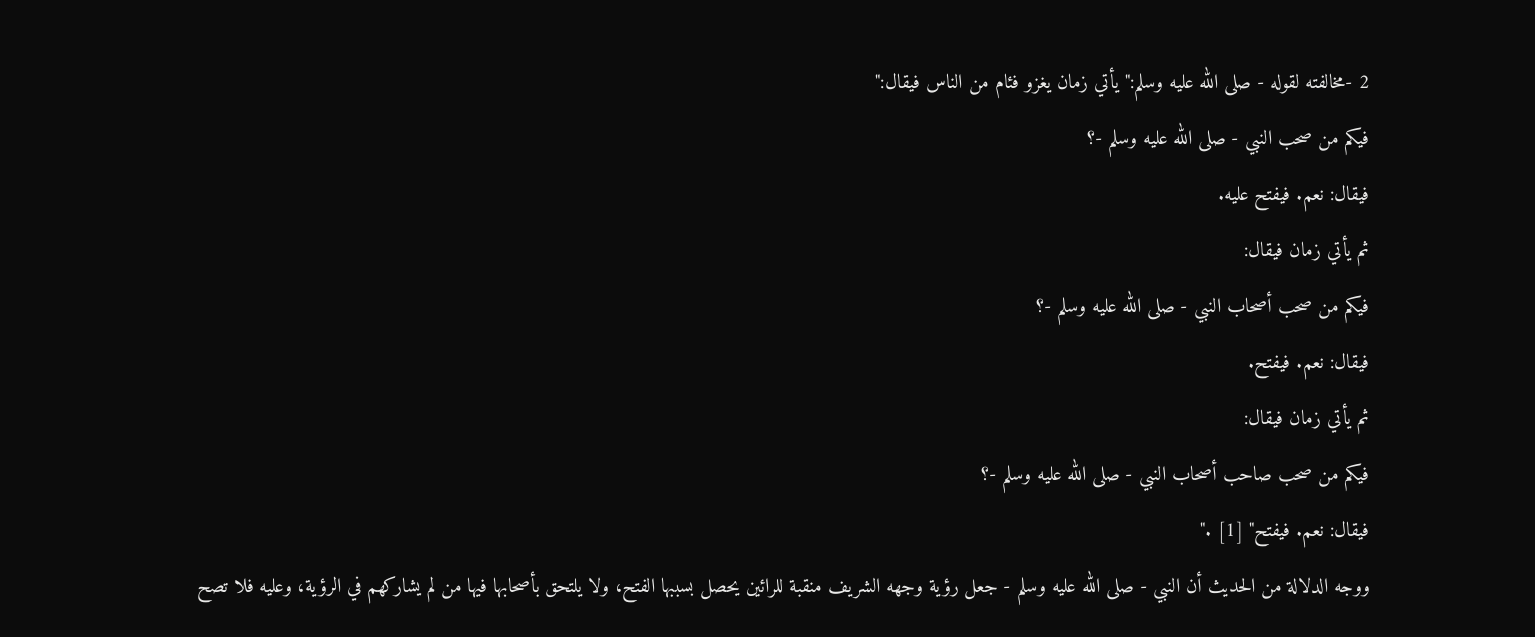2 -مخالفته لقوله - صلى الله عليه وسلم:"يأتي زمان يغزو فئام من الناس فيقال:"
فيكم من صحب النبي - صلى الله عليه وسلم -؟
فيقال: نعم. فيفتح عليه.
ثم يأتي زمان فيقال:
فيكم من صحب أصحاب النبي - صلى الله عليه وسلم -؟
فيقال: نعم. فيفتح.
ثم يأتي زمان فيقال:
فيكم من صحب صاحب أصحاب النبي - صلى الله عليه وسلم -؟
فيقال: نعم. فيفتح" [1] ."
ووجه الدلالة من الحديث أن النبي - صلى الله عليه وسلم - جعل رؤية وجهه الشريف منقبة للرائين يحصل بسببها الفتح، ولا يلتحق بأصحابها فيها من لم يشاركهم في الرؤية، وعليه فلا تصح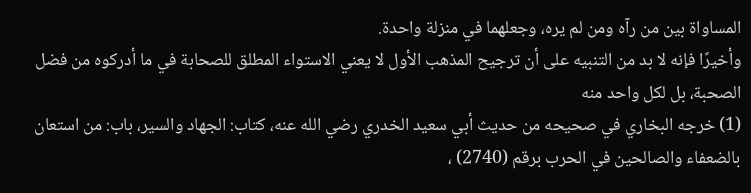المساواة بين من رآه ومن لم يره، وجعلهما في منزلة واحدة.
وأخيرًا فإنه لا بد من التنبيه على أن ترجيح المذهب الأول لا يعني الاستواء المطلق للصحابة في ما أدركوه من فضل الصحبة، بل لكل واحد منه
(1) خرجه البخاري في صحيحه من حديث أبي سعيد الخدري رضي الله عنه، كتاب: الجهاد والسير، باب: من استعان بالضعفاء والصالحين في الحرب برقم (2740) ،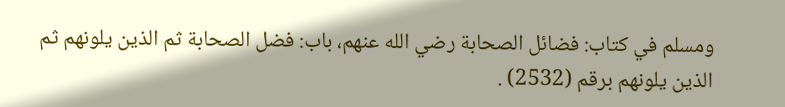ومسلم في كتاب: فضائل الصحابة رضي الله عنهم، باب: فضل الصحابة ثم الذين يلونهم ثم الذين يلونهم برقم (2532) .